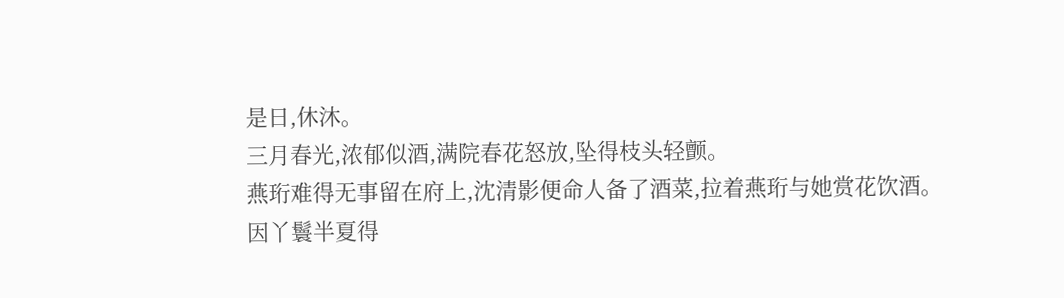是日,休沐。
三月春光,浓郁似酒,满院春花怒放,坠得枝头轻颤。
燕珩难得无事留在府上,沈清影便命人备了酒菜,拉着燕珩与她赏花饮酒。
因丫鬟半夏得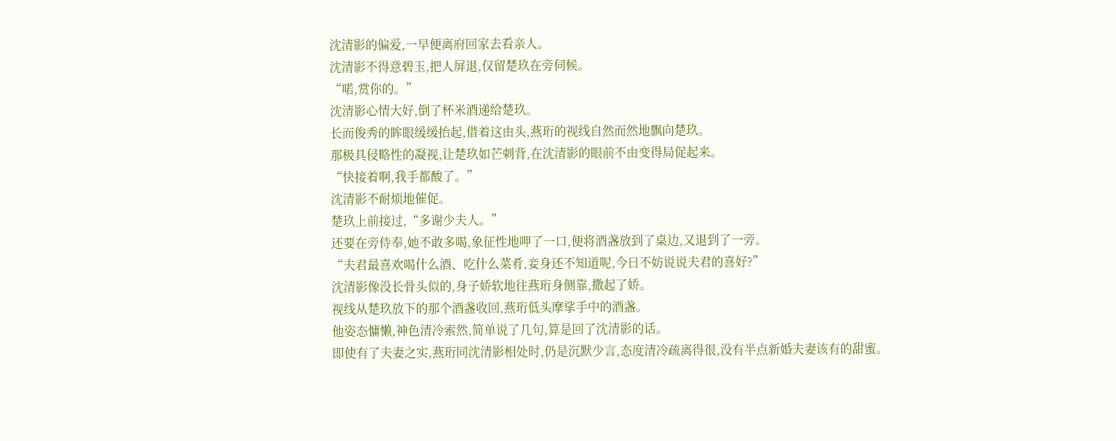沈清影的偏爱,一早便离府回家去看亲人。
沈清影不得意碧玉,把人屏退,仅留楚玖在旁伺候。
“喏,赏你的。”
沈清影心情大好,倒了杯米酒递给楚玖。
长而俊秀的眸眼缓缓抬起,借着这由头,燕珩的视线自然而然地飘向楚玖。
那极具侵略性的凝视,让楚玖如芒刺背,在沈清影的眼前不由变得局促起来。
“快接着啊,我手都酸了。”
沈清影不耐烦地催促。
楚玖上前接过,“多谢少夫人。”
还要在旁侍奉,她不敢多喝,象征性地呷了一口,便将酒盏放到了桌边,又退到了一旁。
“夫君最喜欢喝什么酒、吃什么菜肴,妾身还不知道呢,今日不妨说说夫君的喜好?”
沈清影像没长骨头似的,身子娇软地往燕珩身侧靠,撒起了娇。
视线从楚玖放下的那个酒盏收回,燕珩低头摩挲手中的酒盏。
他姿态慵懒,神色清冷索然,简单说了几句,算是回了沈清影的话。
即使有了夫妻之实,燕珩同沈清影相处时,仍是沉默少言,态度清冷疏离得很,没有半点新婚夫妻该有的甜蜜。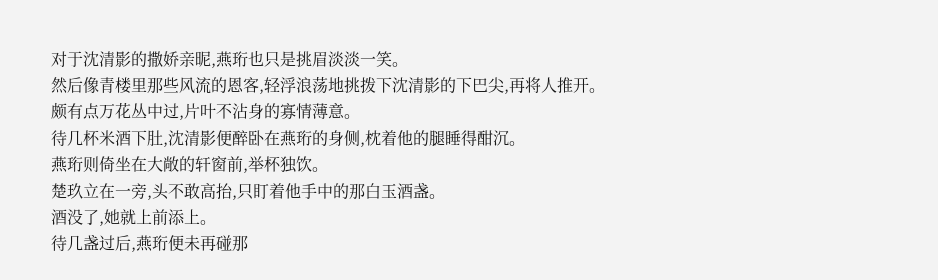对于沈清影的撒娇亲昵,燕珩也只是挑眉淡淡一笑。
然后像青楼里那些风流的恩客,轻浮浪荡地挑拨下沈清影的下巴尖,再将人推开。
颇有点万花丛中过,片叶不沾身的寡情薄意。
待几杯米酒下肚,沈清影便醉卧在燕珩的身侧,枕着他的腿睡得酣沉。
燕珩则倚坐在大敞的轩窗前,举杯独饮。
楚玖立在一旁,头不敢高抬,只盯着他手中的那白玉酒盏。
酒没了,她就上前添上。
待几盏过后,燕珩便未再碰那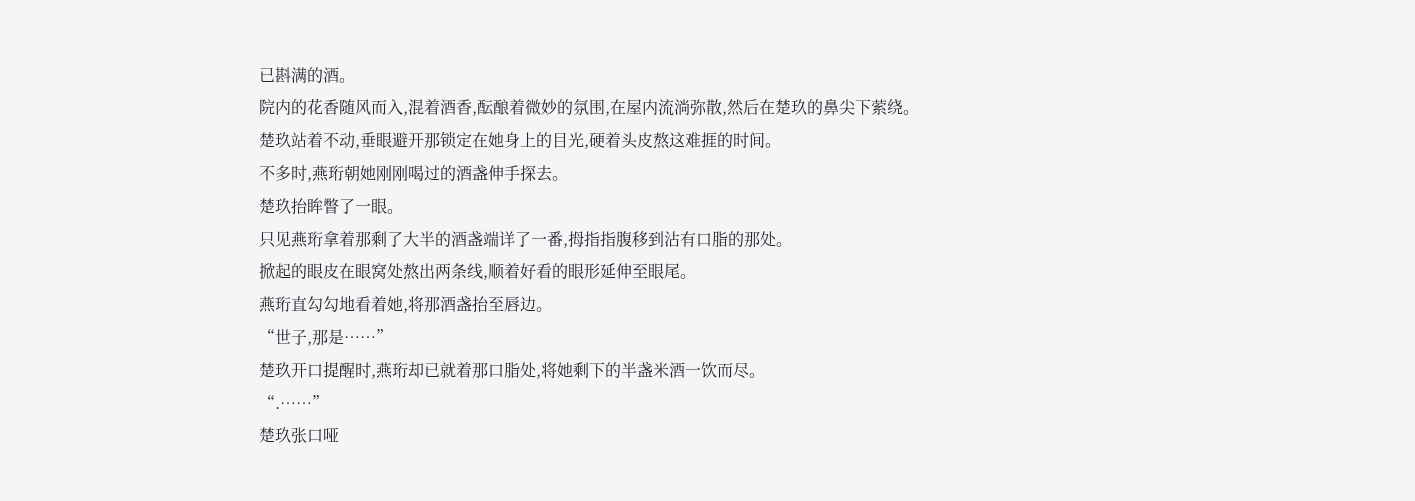已斟满的酒。
院内的花香随风而入,混着酒香,酝酿着微妙的氛围,在屋内流淌弥散,然后在楚玖的鼻尖下萦绕。
楚玖站着不动,垂眼避开那锁定在她身上的目光,硬着头皮熬这难捱的时间。
不多时,燕珩朝她刚刚喝过的酒盏伸手探去。
楚玖抬眸瞥了一眼。
只见燕珩拿着那剩了大半的酒盏端详了一番,拇指指腹移到沾有口脂的那处。
掀起的眼皮在眼窝处熬出两条线,顺着好看的眼形延伸至眼尾。
燕珩直勾勾地看着她,将那酒盏抬至唇边。
“世子,那是……”
楚玖开口提醒时,燕珩却已就着那口脂处,将她剩下的半盏米酒一饮而尽。
“.……”
楚玖张口哑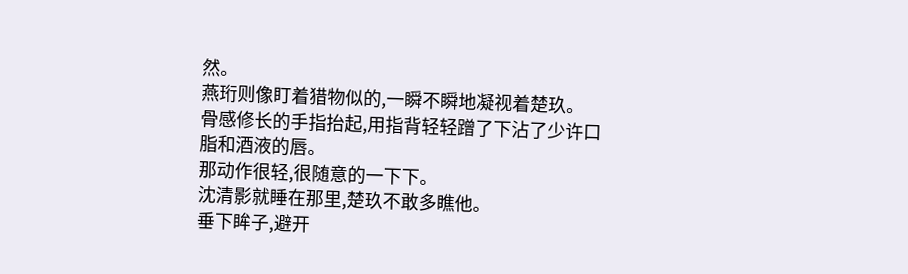然。
燕珩则像盯着猎物似的,一瞬不瞬地凝视着楚玖。
骨感修长的手指抬起,用指背轻轻蹭了下沾了少许口脂和酒液的唇。
那动作很轻,很随意的一下下。
沈清影就睡在那里,楚玖不敢多瞧他。
垂下眸子,避开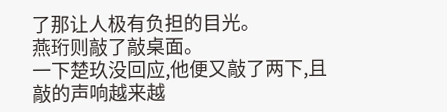了那让人极有负担的目光。
燕珩则敲了敲桌面。
一下楚玖没回应,他便又敲了两下,且敲的声响越来越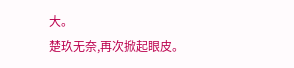大。
楚玖无奈,再次掀起眼皮。